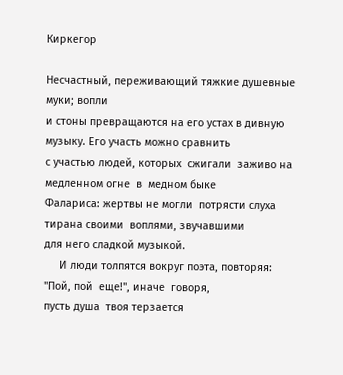Киркегор

Несчастный, переживающий тяжкие душевные муки; вопли
и стоны превращаются на его устах в дивную музыку. Его участь можно сравнить
с участью людей, которых  сжигали  заживо на  медленном огне  в  медном быке
Фалариса: жертвы не могли  потрясти слуха тирана своими  воплями, звучавшими
для него сладкой музыкой.
     И люди толпятся вокруг поэта, повторяя: "Пой, пой  еще!", иначе  говоря,
пусть душа  твоя терзается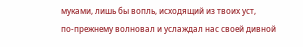муками, лишь бы вопль, исходящий из твоих уст,
по-прежнему волновал и услаждал нас своей дивной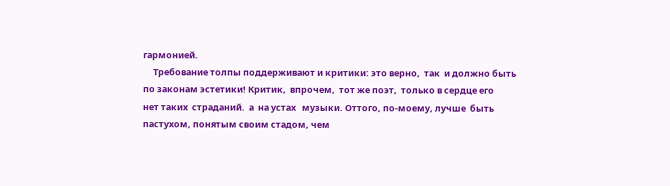гармонией.
     Требование толпы поддерживают и критики: это верно,  так  и должно быть
по законам эстетики! Критик,  впрочем,  тот же поэт,  только в сердце его
нет таких  страданий.  а  на устах   музыки. Оттого, по-моему, лучше  быть
пастухом, понятым своим стадом, чем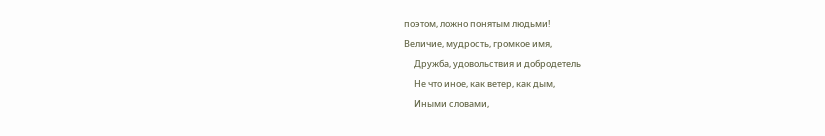поэтом, ложно понятым людьми!
Величие, мудрость, громкое имя,
     Дружба, удовольствия и добродетель
     Не что иное, как ветер, как дым,
     Иными словами,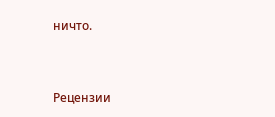ничто.


Рецензии